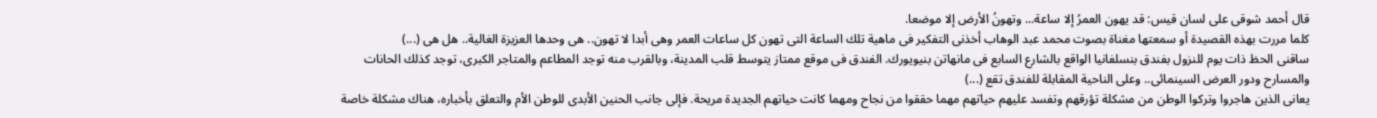قال أحمد شوقى على لسان قيس: قد يهون العمرُ إلا ساعة... وتهونُ الأرض إلا موضعا.
كلما مررت بهذه القصيدة أو سمعتها مغناة بصوت محمد عبد الوهاب أخذنى التفكير فى ماهية تلك الساعة التى تهون كل ساعات العمر وهى أبدا لا تهون.. هى وحدها العزيزة الغالية.. هل هى (...)
ساقنى الحظ ذات يوم للنزول بفندق بنسلفانيا الواقع بالشارع السابع فى مانهاتن بنيويورك. الفندق فى موقع ممتاز يتوسط قلب المدينة، وبالقرب منه توجد المطاعم والمتاجر الكبرى، توجد كذلك الحانات والمسارح ودور العرض السينمائى.. وعلى الناحية المقابلة للفندق تقع (...)
يعانى الذين هاجروا وتركوا الوطن من مشكلة تؤرقهم وتفسد عليهم حياتهم مهما حققوا من نجاح ومهما كانت حياتهم الجديدة مريحة. فإلى جانب الحنين الأبدى للوطن الأم والتعلق بأخباره، هناك مشكلة خاصة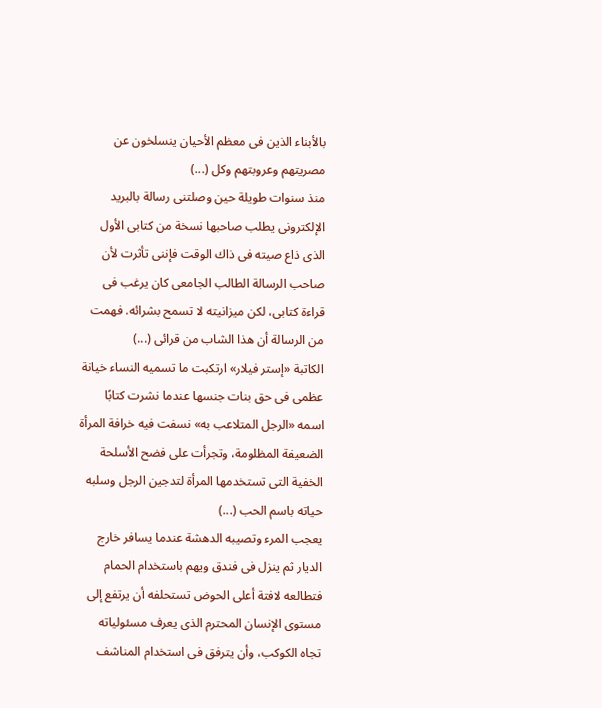بالأبناء الذين فى معظم الأحيان ينسلخون عن مصريتهم وعروبتهم وكل (...)
منذ سنوات طويلة حين وصلتنى رسالة بالبريد الإلكترونى يطلب صاحبها نسخة من كتابى الأول الذى ذاع صيته فى ذاك الوقت فإننى تأثرت لأن صاحب الرسالة الطالب الجامعى كان يرغب فى قراءة كتابى، لكن ميزانيته لا تسمح بشرائه. فهمت من الرسالة أن هذا الشاب من قرائى (...)
الكاتبة «إستر فيلار» ارتكبت ما تسميه النساء خيانة عظمى فى حق بنات جنسها عندما نشرت كتابًا اسمه «الرجل المتلاعب به» نسفت فيه خرافة المرأة الضعيفة المظلومة، وتجرأت على فضح الأسلحة الخفية التى تستخدمها المرأة لتدجين الرجل وسلبه حياته باسم الحب (...)
يعجب المرء وتصيبه الدهشة عندما يسافر خارج الديار ثم ينزل فى فندق ويهم باستخدام الحمام فتطالعه لافتة أعلى الحوض تستحلفه أن يرتفع إلى مستوى الإنسان المحترم الذى يعرف مسئولياته تجاه الكوكب، وأن يترفق فى استخدام المناشف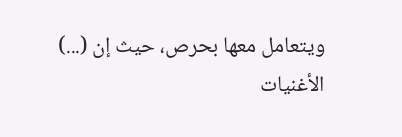ويتعامل معها بحرص، حيث إن (...)
الأغنيات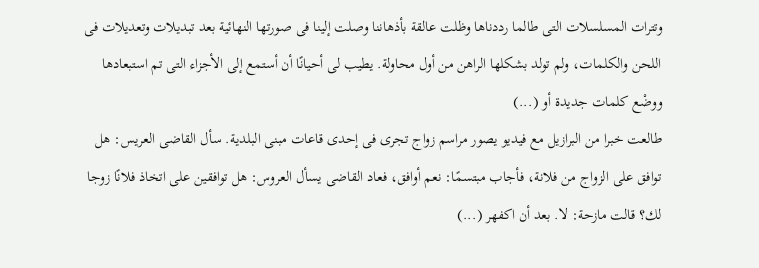وتترات المسلسلات التى طالما رددناها وظلت عالقة بأذهاننا وصلت إلينا فى صورتها النهائية بعد تبديلات وتعديلات فى اللحن والكلمات، ولم تولد بشكلها الراهن من أول محاولة. يطيب لى أحيانًا أن أستمع إلى الأجزاء التى تم استبعادها ووضْع كلمات جديدة أو (...)
طالعت خبرا من البرازيل مع فيديو يصور مراسم زواج تجرى فى إحدى قاعات مبنى البلدية. سأل القاضى العريس: هل توافق على الزواج من فلانة، فأجاب مبتسمًا: نعم أوافق، فعاد القاضى يسأل العروس: هل توافقين على اتخاذ فلانًا زوجا لك؟ قالت مازحة: لا. بعد أن اكفهر (...)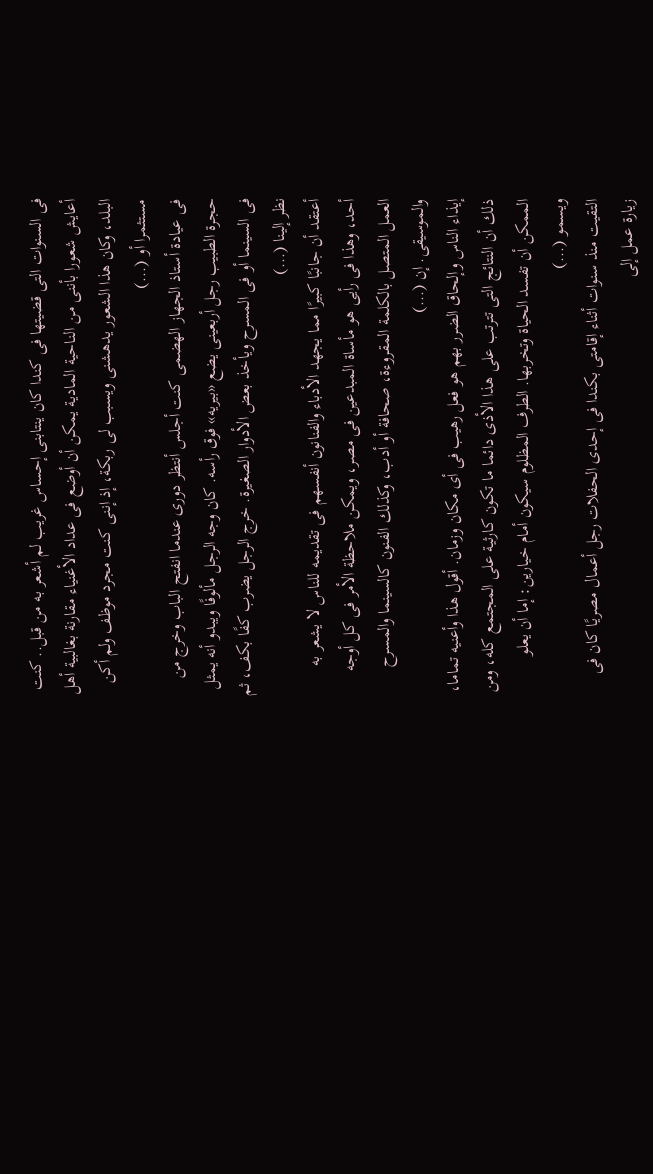فى السنوات التى قضيتها فى كندا كان ينتابنى إحساس غريب لم أشعر به من قبل.. كنت أعايش شعورا بأننى من الناحية المادية يمكن أن أوضع فى عداد الأغنياء مقارنة بغالبية أهل البلد، وكان هذا الشعور يدهشنى ويسبب لى ربكة، إذ إننى كنت مجرد موظف ولم أكن مستثمرا أو (...)
فى عيادة أستاذ الجهاز الهضمى كنت أجلس أنتظر دورى عندما انفتح الباب وخرج من حجرة الطبيب رجل أربعينى يضع «بيريه» فوق رأسه. كان وجه الرجل مألوفًا ويبدو أنه يمثل فى السينما أو فى المسرح ويأخذ بعض الأدوار الصغيرة. خرج الرجل يضرب كفًا بكف، ثم نظر إلينا (...)
أعتقد أن جانبًا كبيرًا مما يجهد الأدباء والفنانون أنفسهم فى تقديمه للناس لا يشعر به أحد، وهذا فى رأيى هو مأساة المبدعين فى مصر، ويمكن ملاحظة الأمر فى كل أوجه العمل المتصل بالكلمة المقروءة، صحافة أو أدب، وكذلك الفنون كالسينما والمسرح والموسيقى. إن (...)
إيذاء الناس وإلحاق الضرر بهم هو فعل رهيب فى أى مكان وزمان. أقول هذا وأعنيه تماما، ذلك أن النتائج التى تترتب على هذا الأذى دائما ما تكون كارثية على المجتمع كله، ومن الممكن أن تفسد الحياة وتخربها. الطرف المظلوم سيكون أمام خيارين: إما أن يعلو ويسمو (...)
التقيت منذ سنوات أثناء إقامتى بكندا فى إحدى الحفلات رجل أعمال مصريًا كان فى زيارة عمل إلى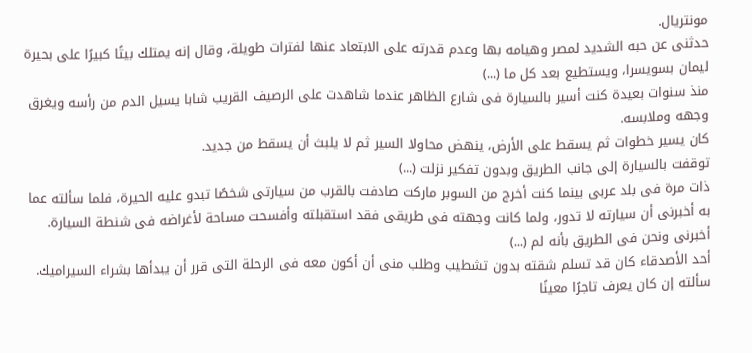مونتريال.
حدثنى عن حبه الشديد لمصر وهيامه بها وعدم قدرته على الابتعاد عنها لفترات طويلة، وقال إنه يمتلك بيتًا كبيرًا على بحيرة ليمان بسويسرا، ويستطيع بعد كل ما (...)
منذ سنوات بعيدة كنت أسير بالسيارة فى شارع الظاهر عندما شاهدت على الرصيف القريب شابا يسيل الدم من رأسه ويغرق وجهه وملابسه.
كان يسير خطوات ثم يسقط على الأرض، ينهض محاولا السير ثم لا يلبث أن يسقط من جديد.
توقفت بالسيارة إلى جانب الطريق وبدون تفكير نزلت (...)
ذات مرة فى بلد عربى بينما كنت أخرج من السوبر ماركت صادفت بالقرب من سيارتى شخصًا تبدو عليه الحيرة، فلما سألته عما به أخبرنى أن سيارته لا تدور، ولما كانت وجهته فى طريقى فقد استقبلته وأفسحت مساحة لأغراضه فى شنطة السيارة. أخبرنى ونحن فى الطريق بأنه لم (...)
أحد الأصدقاء كان قد تسلم شقته بدون تشطيب وطلب منى أن أكون معه فى الرحلة التى قرر أن يبدأها بشراء السيراميك. سألته إن كان يعرف تاجرًا معينًا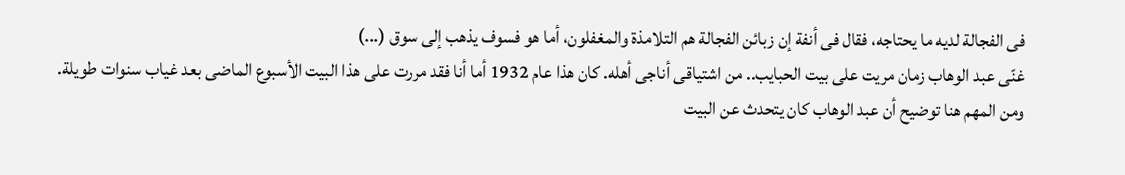فى الفجالة لديه ما يحتاجه، فقال فى أنفة إن زبائن الفجالة هم التلامذة والمغفلون، أما هو فسوف يذهب إلى سوق (...)
غنّى عبد الوهاب زمان مريت على بيت الحبايب.. من اشتياقى أناجى أهله. كان هذا عام 1932 أما أنا فقد مررت على هذا البيت الأسبوع الماضى بعد غياب سنوات طويلة.
ومن المهم هنا توضيح أن عبد الوهاب كان يتحدث عن البيت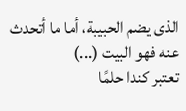الذى يضم الحبيبة، أما ما أتحدث عنه فهو البيت (...)
تعتبر كندا حلمًا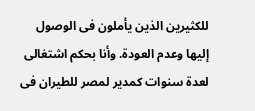للكثيرين الذين يأملون فى الوصول إليها وعدم العودة. وأنا بحكم اشتغالى لعدة سنوات كمدير لمصر للطيران فى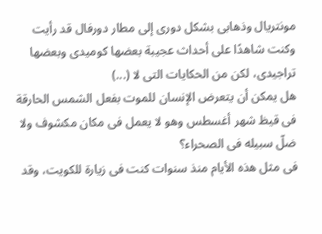مونتريال وذهابى بشكل دورى إلى مطار دورفال قد رأيت وكنت شاهدًا على أحداث عجيبة بعضها كوميدى وبعضها تراجيدى، لكن من الحكايات التى لا (...)
هل يمكن أن يتعرض الإنسان للموت بفعل الشمس الحارقة فى قيظ شهر أغسطس وهو لا يعمل فى مكان مكشوف ولا ضلّ سبيله فى الصحراء؟
فى مثل هذه الأيام منذ سنوات كنت فى زيارة للكويت، وقد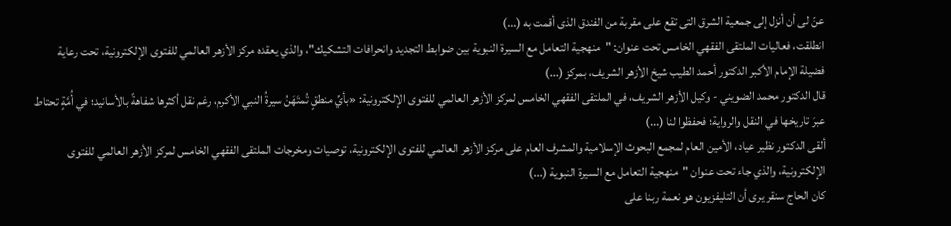عنّ لى أن أنزل إلى جمعية الشرق التى تقع على مقربة من الفندق الذى أقمت به (...)
انطلقت، فعاليات الملتقى الفقهي الخامس تحت عنوان: "منهجية التعامل مع السيرة النبوية بين ضوابط التجديد وانحرافات التشكيك"، والذي يعقده مركز الأزهر العالمي للفتوى الإلكترونية، تحت رعاية فضيلة الإمام الأكبر الدكتور أحمد الطيب شيخ الأزهر الشريف، بمركز (...)
قال الدكتور محمد الضويني - وكيل الأزهر الشريف، في الملتقى الفقهي الخامس لمركز الأزهر العالمي للفتوى الإلكترونية: «بأيِّ منطقٍ تُمتَهَنُ سيرةُ النبي الأكرم، رغم نقل أكثرها شفاهةً بالأسانيد؛ في أُمَّةٍ تحتاط عبرَ تاريخها في النقل والرواية؛ فحفظوا لنا (...)
ألقى الدكتور نظير عياد، الأمين العام لمجمع البحوث الإسلامية والمشرف العام على مركز الأزهر العالمي للفتوى الإلكترونية، توصيات ومخرجات الملتقى الفقهي الخامس لمركز الأزهر العالمي للفتوى الإلكترونية، والذي جاء تحت عنوان "منهجية التعامل مع السيرة النبوية (...)
كان الحاج سنقر يرى أن التليفزيون هو نعمة ربنا على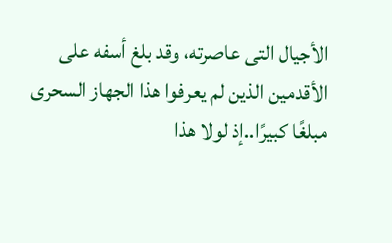الأجيال التى عاصرته، وقد بلغ أسفه على الأقدمين الذين لم يعرفوا هذا الجهاز السحرى مبلغًا كبيرًا..إذ لولا هذا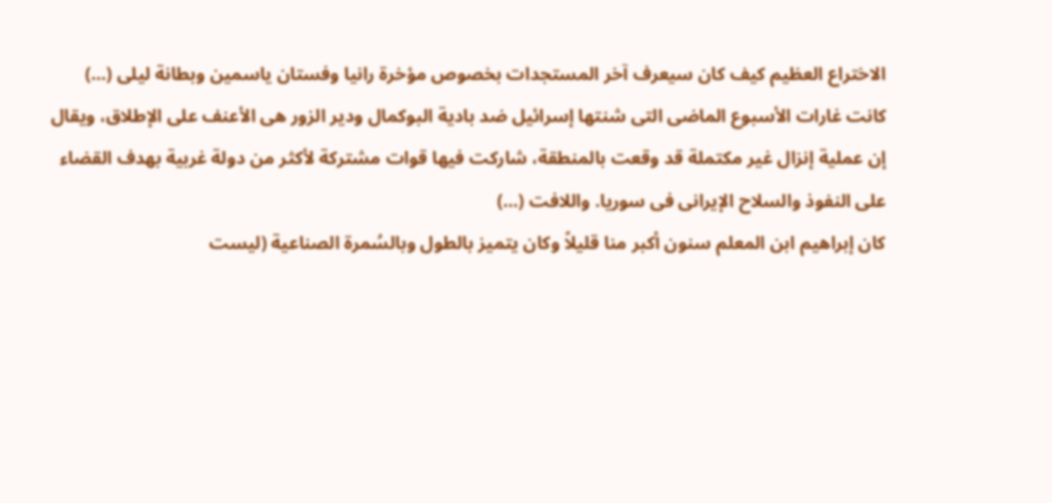الاختراع العظيم كيف كان سيعرف آخر المستجدات بخصوص مؤخرة رانيا وفستان ياسمين وبطانة ليلى (...)
كانت غارات الأسبوع الماضى التى شنتها إسرائيل ضد بادية البوكمال ودير الزور هى الأعنف على الإطلاق، ويقال إن عملية إنزال غير مكتملة قد وقعت بالمنطقة، شاركت فيها قوات مشتركة لأكثر من دولة غربية بهدف القضاء على النفوذ والسلاح الإيرانى فى سوريا. واللافت (...)
كان إبراهيم ابن المعلم سنون أكبر منا قليلاً وكان يتميز بالطول وبالسُمرة الصناعية (ليست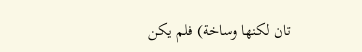تان لكنها وساخة) فلم يكن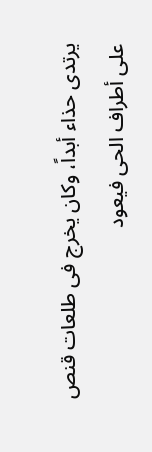يرتدى حذاء أبداً، وكان يخرج فى طلعات قنص على أطراف الحى فيعود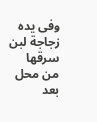وفى يده زجاجة لبن سرقها من محل بعد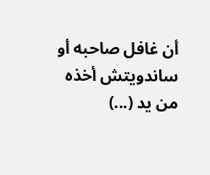أن غافل صاحبه أو ساندويتش أخذه من يد (...)